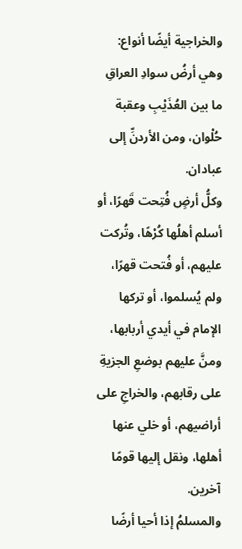والخراجية أيضًا أنواع: وهي أرضُ سوادِ العراقِ ما بين العُذَيْبِ وعقبة حُلْوان، ومن الأردنِّ إلى عبادان.
وكلُّ أرضٍ فُتِحت قَهرًا، أو أسلم أهلُها كُرْهًا، وتُركت عليهم، أو فُتحت قهرًا، ولم يُسلموا، أو تركها الإمام في أيدي أربابها، ومنَّ عليهم بوضعِ الجزيةِ على رقابهم، والخراجِ على أراضيهم، أو خلي عنها أهلها، ونقل إليها قومًا آخرين.
والمسلمُ إذا أحيا أرضًا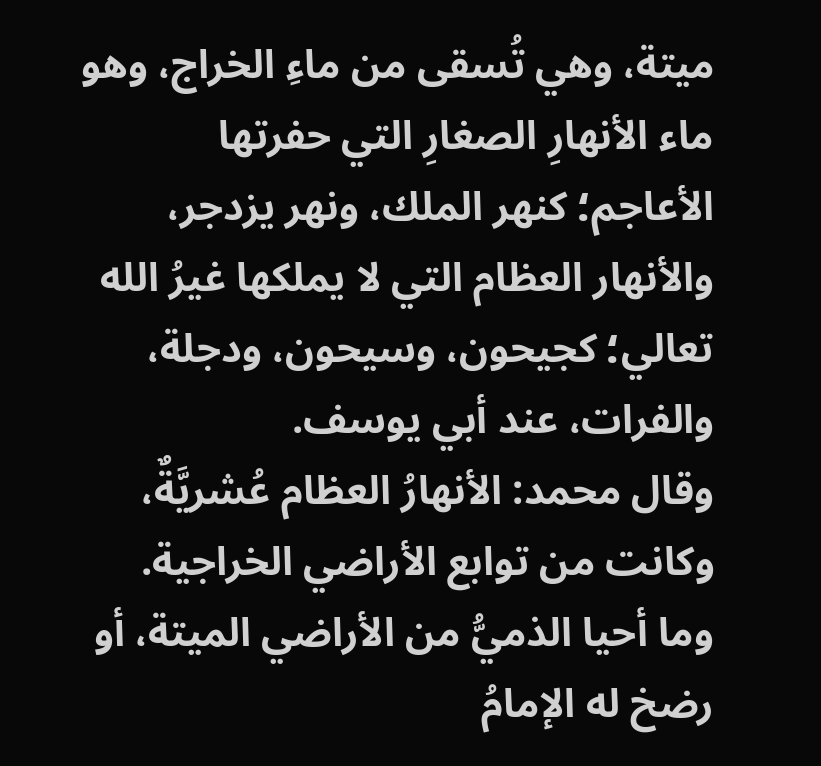ميتة، وهي تُسقى من ماءِ الخراج، وهو ماء الأنهارِ الصغارِ التي حفرتها الأعاجم؛ كنهر الملك، ونهر يزدجر، والأنهار العظام التي لا يملكها غيرُ الله تعالي؛ كجيحون، وسيحون، ودجلة، والفرات، عند أبي يوسف.
وقال محمد: الأنهارُ العظام عُشريَّةٌ، وكانت من توابع الأراضي الخراجية.
وما أحيا الذميُّ من الأراضي الميتة، أو رضخ له الإمامُ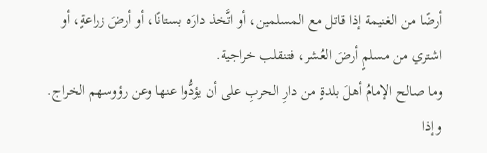أرضًا من الغنيمة إذا قاتل مع المسلمين، أو اتَّخذ دارَه بستانًا، أو أرضَ زراعةٍ، أو اشتري من مسلمٍ أرضَ العُشر، فتنقلب خراجية.
وما صالح الإمامُ أهلَ بلدةٍ من دارِ الحربِ على أن يؤدُّوا عنها وعن رؤوسهم الخراج.
وإذا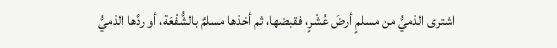اشترى الذميُّ من مسلمٍ أرضَ عُشْرٍ، فقبضها، ثم أخذها مسلمٌ بالشُّفْعَة، أو ردَّها الذميُّ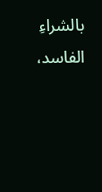بالشراءِ الفاسد،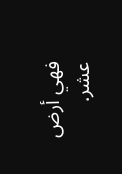فهي أرض عشر.